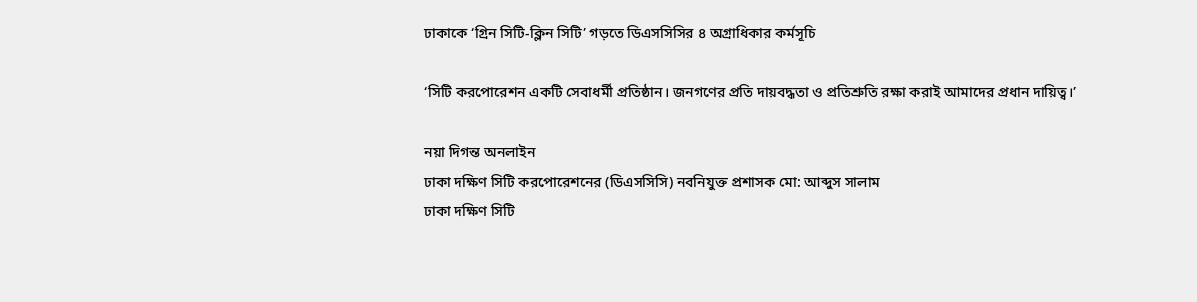ঢাকাকে ‘গ্রিন সিটি-ক্লিন সিটি’ গড়তে ডিএসসিসির ৪ অগ্রাধিকার কর্মসূচি

‘সিটি করপোরেশন একটি সেবাধর্মী প্রতিষ্ঠান। জনগণের প্রতি দায়বদ্ধতা ও প্রতিশ্রুতি রক্ষা করাই আমাদের প্রধান দায়িত্ব।’

নয়া দিগন্ত অনলাইন
ঢাকা দক্ষিণ সিটি করপোরেশনের (ডিএসসিসি) নবনিযুক্ত প্রশাসক মো: আব্দুস সালাম
ঢাকা দক্ষিণ সিটি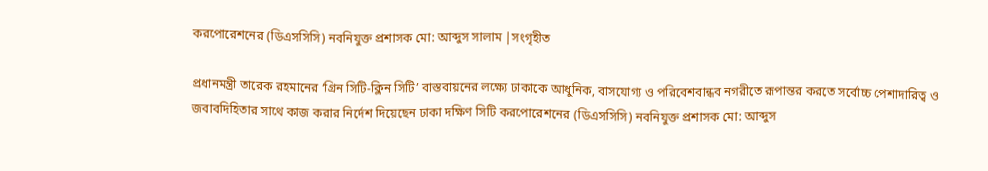করপোরেশনের (ডিএসসিসি) নবনিযুক্ত প্রশাসক মো: আব্দুস সালাম |সংগৃহীত

প্রধানমন্ত্রী তারেক রহমানের ‘গ্রিন সিটি-ক্লিন সিটি’ বাস্তবায়নের লক্ষ্যে ঢাকাকে আধুনিক, বাসযোগ্য ও পরিবেশবান্ধব নগরীতে রূপান্তর করতে সর্বোচ্চ পেশাদারিত্ব ও জবাবদিহিতার সাথে কাজ করার নির্দেশ দিয়েছেন ঢাকা দক্ষিণ সিটি করপোরেশনের (ডিএসসিসি) নবনিযুক্ত প্রশাসক মো: আব্দুস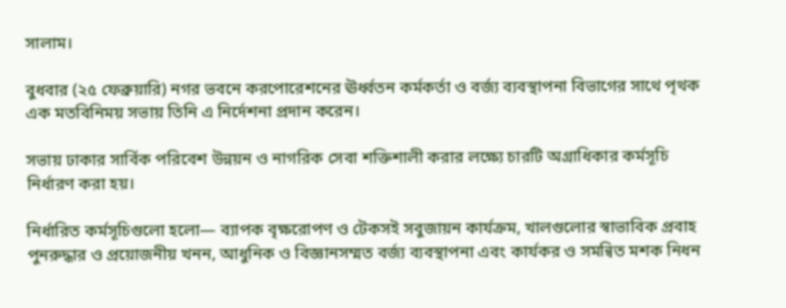সালাম।

বুধবার (২৫ ফেব্রুয়ারি) নগর ভবনে করপোরেশনের ঊর্ধ্বতন কর্মকর্তা ও বর্জ্য ব্যবস্থাপনা বিভাগের সাথে পৃথক এক মতবিনিময় সভায় তিনি এ নির্দেশনা প্রদান করেন।

সভায় ঢাকার সার্বিক পরিবেশ উন্নয়ন ও নাগরিক সেবা শক্তিশালী করার লক্ষ্যে চারটি অগ্রাধিকার কর্মসূচি নির্ধারণ করা হয়।

নির্ধারিত কর্মসূচিগুলো হলো— ব্যাপক বৃক্ষরোপণ ও টেকসই সবুজায়ন কার্যক্রম, খালগুলোর স্বাভাবিক প্রবাহ পুনরুদ্ধার ও প্রয়োজনীয় খনন, আধুনিক ও বিজ্ঞানসম্মত বর্জ্য ব্যবস্থাপনা এবং কার্যকর ও সমন্বিত মশক নিধন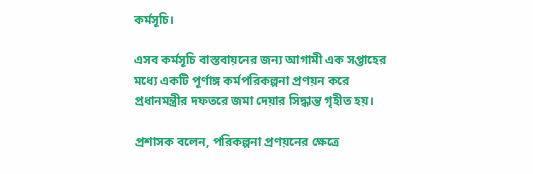কর্মসূচি।

এসব কর্মসূচি বাস্তবায়নের জন্য আগামী এক সপ্তাহের মধ্যে একটি পূর্ণাঙ্গ কর্মপরিকল্পনা প্রণয়ন করে প্রধানমন্ত্রীর দফতরে জমা দেয়ার সিদ্ধান্ত গৃহীত হয়।

প্রশাসক বলেন, পরিকল্পনা প্রণয়নের ক্ষেত্রে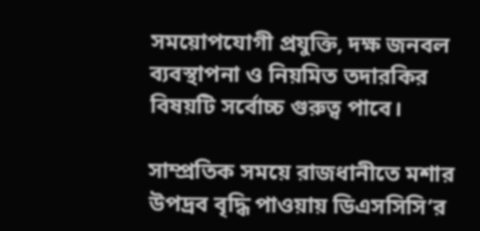সময়োপযোগী প্রযুক্তি, দক্ষ জনবল ব্যবস্থাপনা ও নিয়মিত তদারকির বিষয়টি সর্বোচ্চ গুরুত্ব পাবে।

সাম্প্রতিক সময়ে রাজধানীতে মশার উপদ্রব বৃদ্ধি পাওয়ায় ডিএসসিসি’র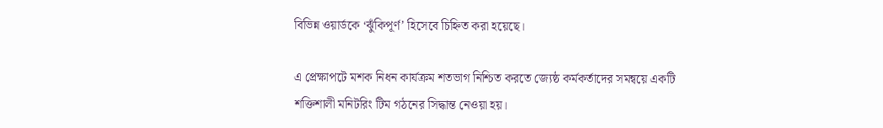বিভিন্ন ওয়ার্ডকে ‘ঝুঁকিপূর্ণ’ হিসেবে চিহ্নিত করা হয়েছে।

এ প্রেক্ষাপটে মশক নিধন কার্যক্রম শতভাগ নিশ্চিত করতে জ্যেষ্ঠ কর্মকর্তাদের সমন্বয়ে একটি শক্তিশালী মনিটরিং টিম গঠনের সিদ্ধান্ত নেওয়া হয়।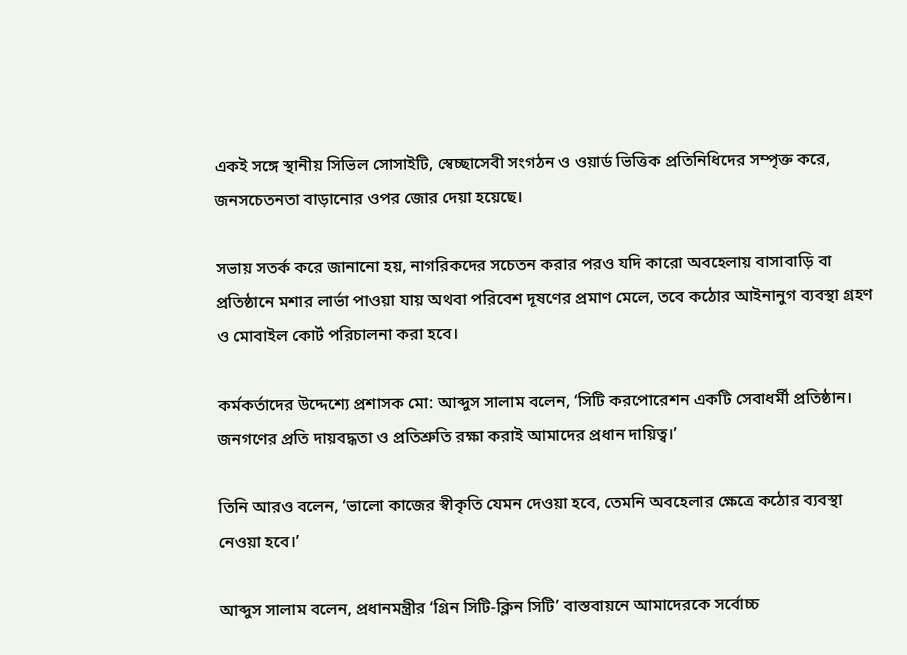একই সঙ্গে স্থানীয় সিভিল সোসাইটি, স্বেচ্ছাসেবী সংগঠন ও ওয়ার্ড ভিত্তিক প্রতিনিধিদের সম্পৃক্ত করে, জনসচেতনতা বাড়ানোর ওপর জোর দেয়া হয়েছে।

সভায় সতর্ক করে জানানো হয়, নাগরিকদের সচেতন করার পরও যদি কারো অবহেলায় বাসাবাড়ি বা প্রতিষ্ঠানে মশার লার্ভা পাওয়া যায় অথবা পরিবেশ দূষণের প্রমাণ মেলে, তবে কঠোর আইনানুগ ব্যবস্থা গ্রহণ ও মোবাইল কোর্ট পরিচালনা করা হবে।

কর্মকর্তাদের উদ্দেশ্যে প্রশাসক মো: আব্দুস সালাম বলেন, ‘সিটি করপোরেশন একটি সেবাধর্মী প্রতিষ্ঠান। জনগণের প্রতি দায়বদ্ধতা ও প্রতিশ্রুতি রক্ষা করাই আমাদের প্রধান দায়িত্ব।’

তিনি আরও বলেন, ‘ভালো কাজের স্বীকৃতি যেমন দেওয়া হবে, তেমনি অবহেলার ক্ষেত্রে কঠোর ব্যবস্থা নেওয়া হবে।’

আব্দুস সালাম বলেন, প্রধানমন্ত্রীর ‘গ্রিন সিটি-ক্লিন সিটি’ বাস্তবায়নে আমাদেরকে সর্বোচ্চ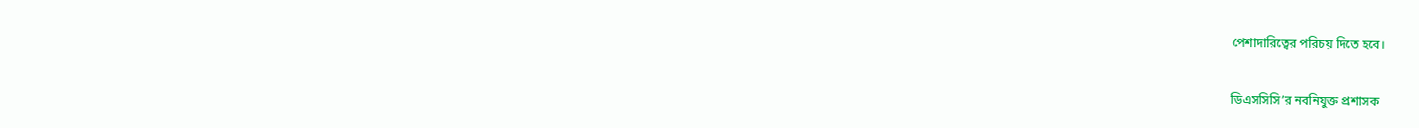পেশাদারিত্বের পরিচয় দিতে হবে।

ডিএসসিসি’র নবনিযুক্ত প্রশাসক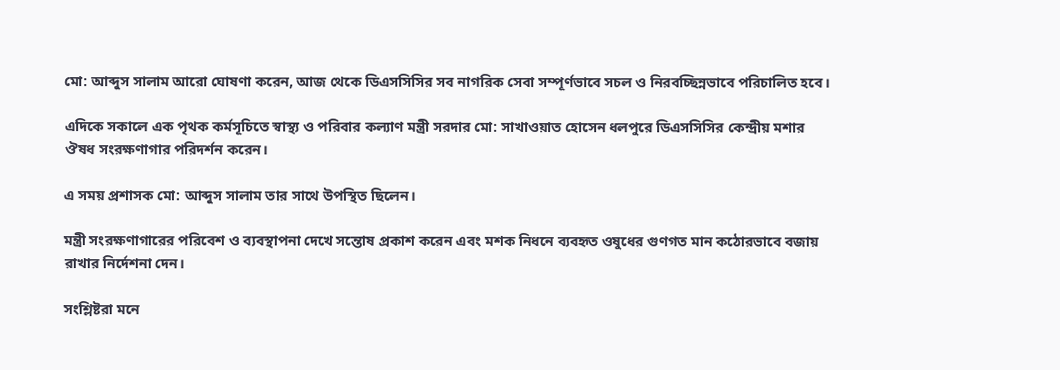মো: আব্দুস সালাম আরো ঘোষণা করেন, আজ থেকে ডিএসসিসির সব নাগরিক সেবা সম্পূর্ণভাবে সচল ও নিরবচ্ছিন্নভাবে পরিচালিত হবে।

এদিকে সকালে এক পৃথক কর্মসূচিতে স্বাস্থ্য ও পরিবার কল্যাণ মন্ত্রী সরদার মো: সাখাওয়াত হোসেন ধলপুরে ডিএসসিসির কেন্দ্রীয় মশার ঔষধ সংরক্ষণাগার পরিদর্শন করেন।

এ সময় প্রশাসক মো: আব্দুস সালাম তার সাথে উপস্থিত ছিলেন।

মন্ত্রী সংরক্ষণাগারের পরিবেশ ও ব্যবস্থাপনা দেখে সন্তোষ প্রকাশ করেন এবং মশক নিধনে ব্যবহৃত ওষুধের গুণগত মান কঠোরভাবে বজায় রাখার নির্দেশনা দেন।

সংশ্লিষ্টরা মনে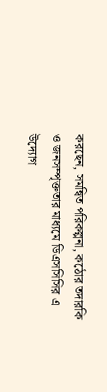করছেন, সমন্বিত পরিকল্পনা, কঠোর তদারকি ও জনসম্পৃক্ততার মাধ্যমে ডিএসসিসির এ উদ্যোগ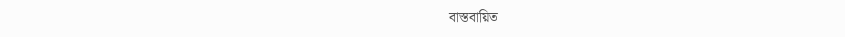বাস্তবায়িত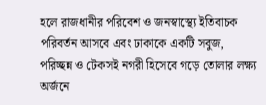হলে রাজধানীর পরিবেশ ও জনস্বাস্থ্যে ইতিবাচক পরিবর্তন আসবে এবং ঢাকাকে একটি সবুজ, পরিচ্ছন্ন ও টেকসই নগরী হিসেবে গড়ে তোলার লক্ষ্য অর্জনে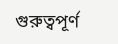গুরুত্বপূর্ণ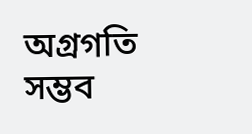অগ্রগতি সম্ভব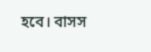হবে। বাসস